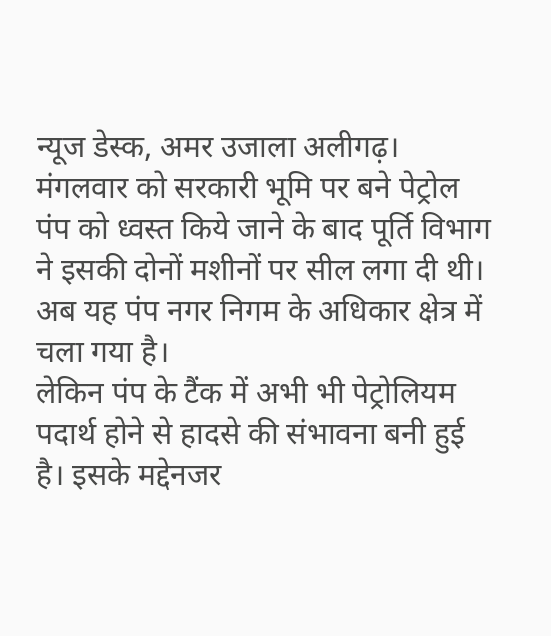न्यूज डेस्क, अमर उजाला अलीगढ़।
मंगलवार को सरकारी भूमि पर बने पेट्रोल पंप को ध्वस्त किये जाने के बाद पूर्ति विभाग ने इसकी दोनों मशीनों पर सील लगा दी थी। अब यह पंप नगर निगम के अधिकार क्षेत्र में चला गया है।
लेकिन पंप के टैंक में अभी भी पेट्रोलियम पदार्थ होने से हादसे की संभावना बनी हुई है। इसके मद्देनजर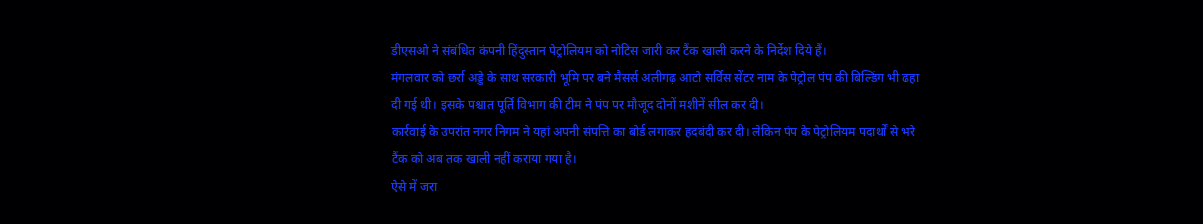डीएसओ ने संबंधित कंपनी हिंदुस्तान पेट्रोलियम को नोटिस जारी कर टैंक खाली करने के निर्देश दिये हैं।
मंगलवार को छर्रा अड्डे के साथ सरकारी भूमि पर बने मैसर्स अलीगढ़ आटो सर्विस सेंटर नाम के पेट्रोल पंप की बिल्डिंग भी ढहा दी गई थी। इसके पश्चात पूर्ति विभाग की टीम ने पंप पर मौजूद दोनों मशीनें सील कर दी।
कार्रवाई के उपरांत नगर निगम ने यहां अपनी संपत्ति का बोर्ड लगाकर हदबंदी कर दी। लेकिन पंप के पेट्रोलियम पदार्थों से भरे टैंक को अब तक खाली नहीं कराया गया है।
ऐसे में जरा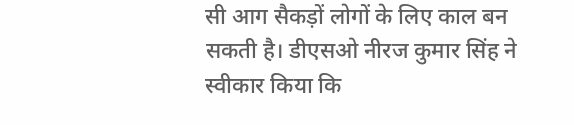सी आग सैकड़ों लोगों के लिए काल बन सकती है। डीएसओ नीरज कुमार सिंह ने स्वीकार किया कि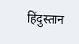हिंदुस्तान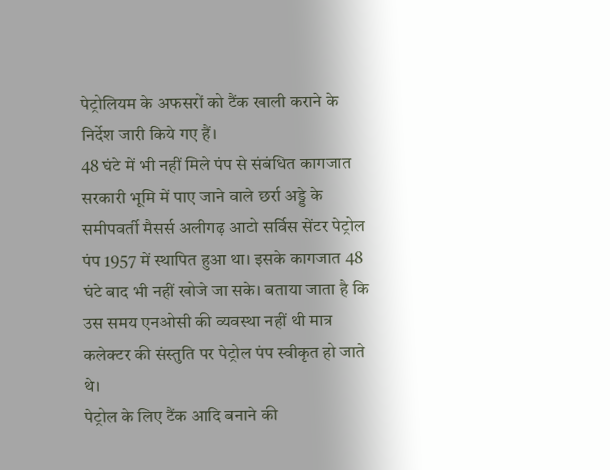पेट्रोलियम के अफसरों को टैंक खाली कराने के निर्देश जारी किये गए हैं।
48 घंटे में भी नहीं मिले पंप से संबंधित कागजात
सरकारी भूमि में पाए जाने वाले छर्रा अड्डे के समीपवर्ती मैसर्स अलीगढ़ आटो सर्विस सेंटर पेट्रोल पंप 1957 में स्थापित हुआ था। इसके कागजात 48 घंटे बाद भी नहीं खोजे जा सके। बताया जाता है कि उस समय एनओसी की व्यवस्था नहीं थी मात्र कलेक्टर की संस्तुति पर पेट्रोल पंप स्वीकृत हो जाते थे।
पेट्रोल के लिए टैंक आदि बनाने की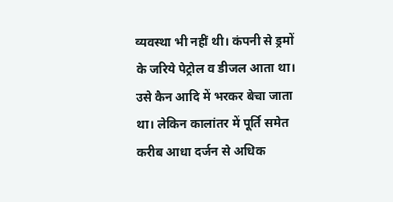व्यवस्था भी नहीं थी। कंपनी से ड्रमों के जरिये पेट्रोल व डीजल आता था। उसे कैन आदि में भरकर बेचा जाता था। लेकिन कालांतर में पूर्ति समेत करीब आधा दर्जन से अधिक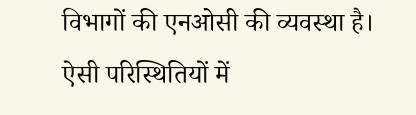विभागों की एनओसी की व्यवस्था है।
ऐसी परिस्थितियों में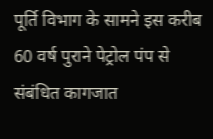पूर्ति विभाग के सामने इस करीब 60 वर्ष पुराने पेट्रोल पंप से संबंधित कागजात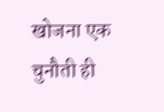खोजना एक चुनौती ही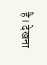है। देखना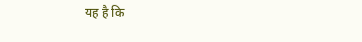यह है कि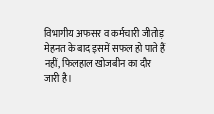विभागीय अफसर व कर्मचारी जीतोड़ मेहनत के बाद इसमें सफल हो पाते हैं नहीं, फिलहाल खोजबीन का दौर जारी है।